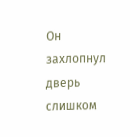Он захлопнул дверь слишком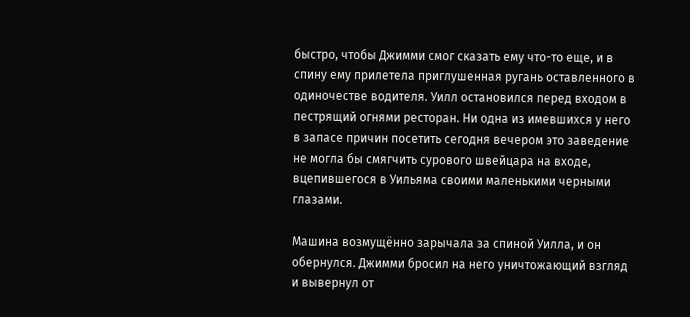быстро, чтобы Джимми смог сказать ему что-то еще, и в спину ему прилетела приглушенная ругань оставленного в одиночестве водителя. Уилл остановился перед входом в пестрящий огнями ресторан. Ни одна из имевшихся у него в запасе причин посетить сегодня вечером это заведение не могла бы смягчить сурового швейцара на входе, вцепившегося в Уильяма своими маленькими черными глазами.

Машина возмущённо зарычала за спиной Уилла, и он обернулся. Джимми бросил на него уничтожающий взгляд и вывернул от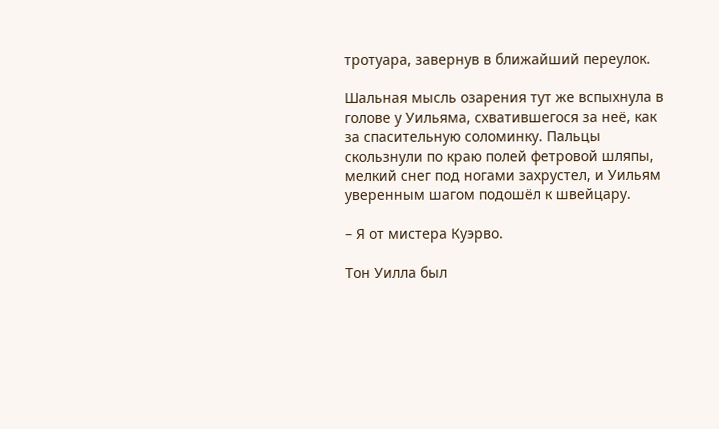тротуара, завернув в ближайший переулок.

Шальная мысль озарения тут же вспыхнула в голове у Уильяма, схватившегося за неё, как за спасительную соломинку. Пальцы скользнули по краю полей фетровой шляпы, мелкий снег под ногами захрустел, и Уильям уверенным шагом подошёл к швейцару.

– Я от мистера Куэрво.

Тон Уилла был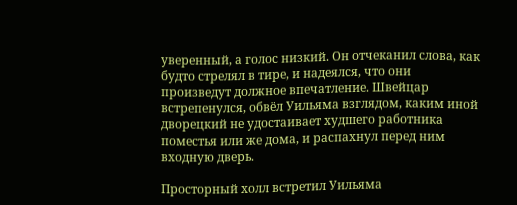уверенный, а голос низкий. Он отчеканил слова, как будто стрелял в тире, и надеялся, что они произведут должное впечатление. Швейцар встрепенулся, обвёл Уильяма взглядом, каким иной дворецкий не удостаивает худшего работника поместья или же дома, и распахнул перед ним входную дверь.

Просторный холл встретил Уильяма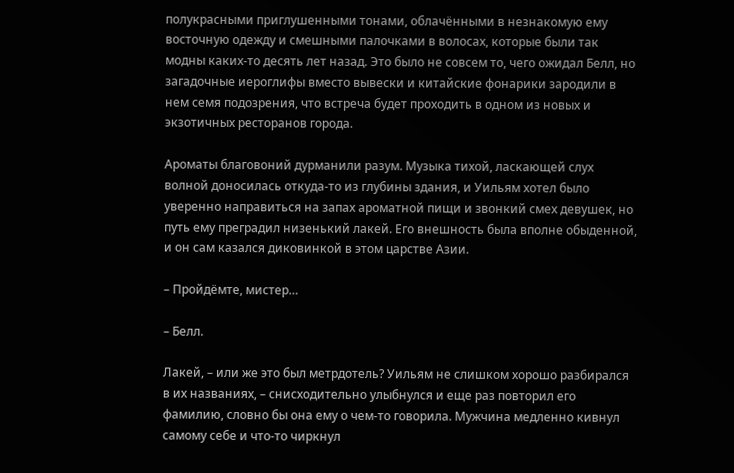полукрасными приглушенными тонами, облачёнными в незнакомую ему восточную одежду и смешными палочками в волосах, которые были так модны каких-то десять лет назад. Это было не совсем то, чего ожидал Белл, но загадочные иероглифы вместо вывески и китайские фонарики зародили в нем семя подозрения, что встреча будет проходить в одном из новых и экзотичных ресторанов города.

Ароматы благовоний дурманили разум. Музыка тихой, ласкающей слух волной доносилась откуда-то из глубины здания, и Уильям хотел было уверенно направиться на запах ароматной пищи и звонкий смех девушек, но путь ему преградил низенький лакей. Его внешность была вполне обыденной, и он сам казался диковинкой в этом царстве Азии.

– Пройдёмте, мистер…

– Белл.

Лакей, – или же это был метрдотель? Уильям не слишком хорошо разбирался в их названиях, – снисходительно улыбнулся и еще раз повторил его фамилию, словно бы она ему о чем-то говорила. Мужчина медленно кивнул самому себе и что-то чиркнул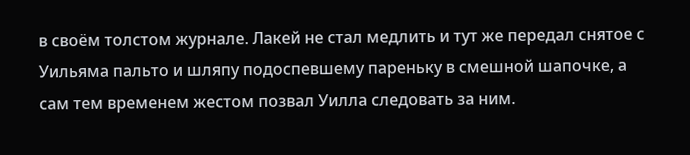в своём толстом журнале. Лакей не стал медлить и тут же передал снятое с Уильяма пальто и шляпу подоспевшему пареньку в смешной шапочке, а сам тем временем жестом позвал Уилла следовать за ним.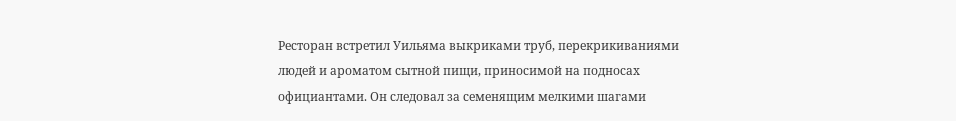Ресторан встретил Уильяма выкриками труб, перекрикиваниями людей и ароматом сытной пищи, приносимой на подносах официантами. Он следовал за семенящим мелкими шагами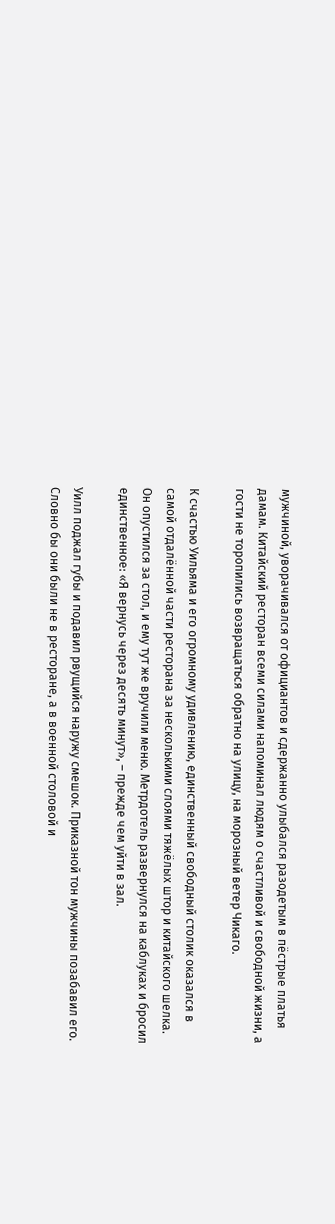мужчиной, уворачивался от официантов и сдержанно улыбался разодетым в пёстрые платья дамам. Китайский ресторан всеми силами напоминал людям о счастливой и свободной жизни, а гости не торопились возвращаться обратно на улицу, на морозный ветер Чикаго.

К счастью Уильяма и его огромному удивлению, единственный свободный столик оказался в самой отдалённой части ресторана за несколькими слоями тяжёлых штор и китайского шелка. Он опустился за стол, и ему тут же вручили меню. Метрдотель развернулся на каблуках и бросил единственное: «Я вернусь через десять минут», – прежде чем уйти в зал.

Уилл поджал губы и подавил рвущийся наружу смешок. Приказной тон мужчины позабавил его. Словно бы они были не в ресторане, а в военной столовой и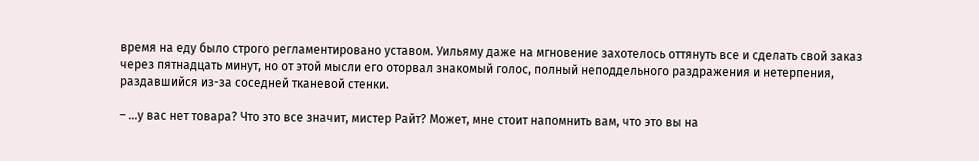время на еду было строго регламентировано уставом. Уильяму даже на мгновение захотелось оттянуть все и сделать свой заказ через пятнадцать минут, но от этой мысли его оторвал знакомый голос, полный неподдельного раздражения и нетерпения, раздавшийся из-за соседней тканевой стенки.

– …у вас нет товара? Что это все значит, мистер Райт? Может, мне стоит напомнить вам, что это вы на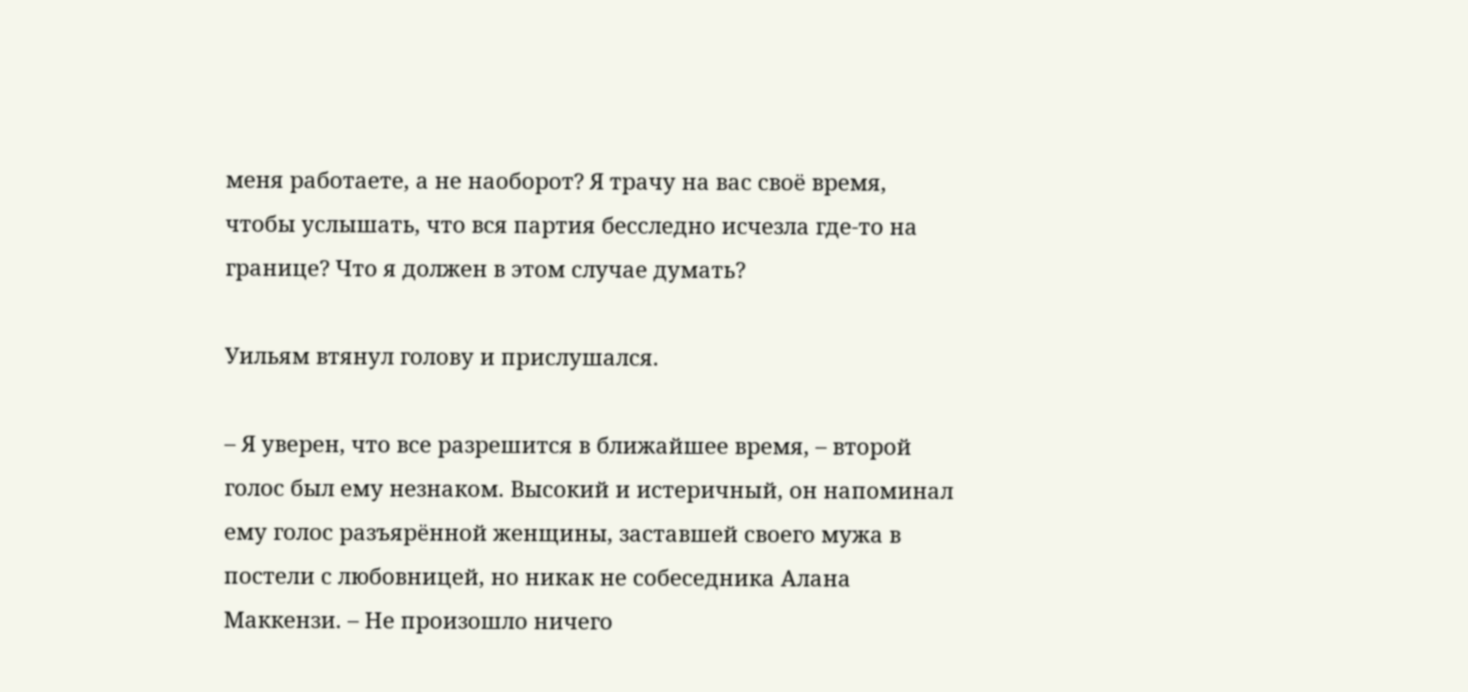меня работаете, а не наоборот? Я трачу на вас своё время, чтобы услышать, что вся партия бесследно исчезла где-то на границе? Что я должен в этом случае думать?

Уильям втянул голову и прислушался.

– Я уверен, что все разрешится в ближайшее время, – второй голос был ему незнаком. Высокий и истеричный, он напоминал ему голос разъярённой женщины, заставшей своего мужа в постели с любовницей, но никак не собеседника Алана Маккензи. – Не произошло ничего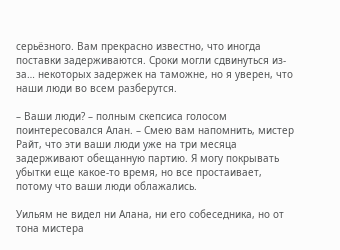серьёзного. Вам прекрасно известно, что иногда поставки задерживаются. Сроки могли сдвинуться из-за… некоторых задержек на таможне, но я уверен, что наши люди во всем разберутся.

– Ваши люди? – полным скепсиса голосом поинтересовался Алан. – Смею вам напомнить, мистер Райт, что эти ваши люди уже на три месяца задерживают обещанную партию. Я могу покрывать убытки еще какое-то время, но все простаивает, потому что ваши люди облажались.

Уильям не видел ни Алана, ни его собеседника, но от тона мистера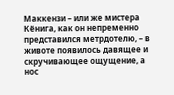Маккензи – или же мистера Кёнига, как он непременно представился метрдотелю, – в животе появилось давящее и скручивающее ощущение, а нос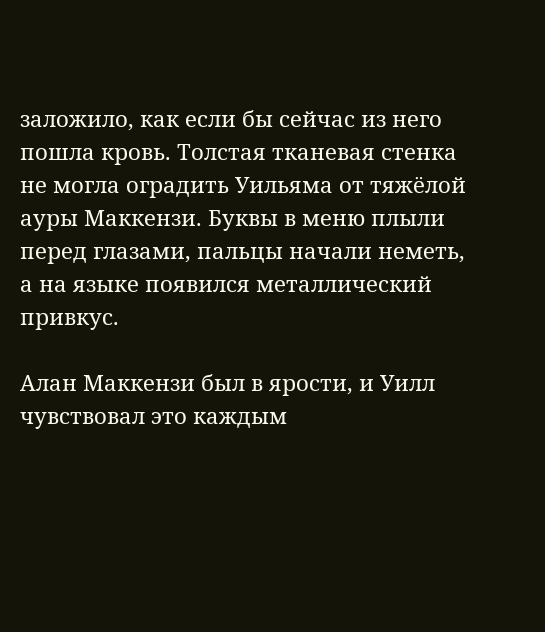заложило, как если бы сейчас из него пошла кровь. Толстая тканевая стенка не могла оградить Уильяма от тяжёлой ауры Маккензи. Буквы в меню плыли перед глазами, пальцы начали неметь, а на языке появился металлический привкус.

Алан Маккензи был в ярости, и Уилл чувствовал это каждым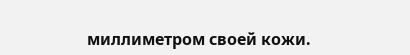миллиметром своей кожи.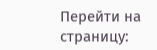Перейти на страницу: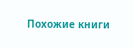Похожие книги